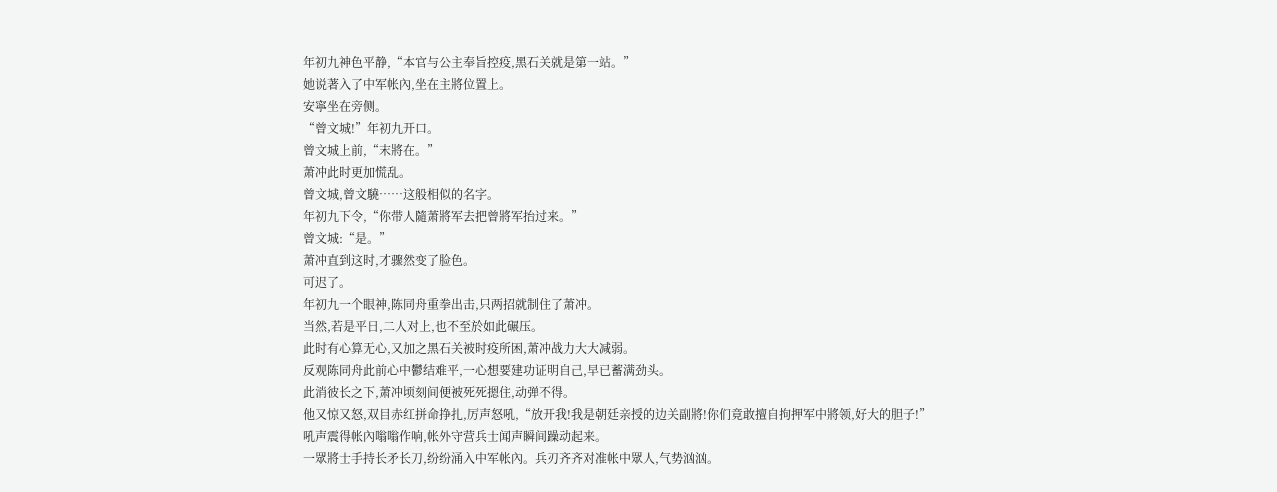年初九神色平静,“本官与公主奉旨控疫,黑石关就是第一站。”
她说著入了中军帐內,坐在主將位置上。
安寧坐在旁侧。
“曾文城!”年初九开口。
曾文城上前,“末將在。”
萧冲此时更加慌乱。
曾文城,曾文驍……这般相似的名字。
年初九下令,“你带人隨萧將军去把曾將军抬过来。”
曾文城:“是。”
萧冲直到这时,才骤然变了脸色。
可迟了。
年初九一个眼神,陈同舟重拳出击,只两招就制住了萧冲。
当然,若是平日,二人对上,也不至於如此碾压。
此时有心算无心,又加之黑石关被时疫所困,萧冲战力大大减弱。
反观陈同舟此前心中鬱结难平,一心想要建功证明自己,早已蓄满劲头。
此消彼长之下,萧冲顷刻间便被死死摁住,动弹不得。
他又惊又怒,双目赤红拼命挣扎,厉声怒吼,“放开我!我是朝廷亲授的边关副將!你们竟敢擅自拘押军中將领,好大的胆子!”
吼声震得帐內嗡嗡作响,帐外守营兵士闻声瞬间躁动起来。
一眾將士手持长矛长刀,纷纷涌入中军帐內。兵刃齐齐对准帐中眾人,气势汹汹。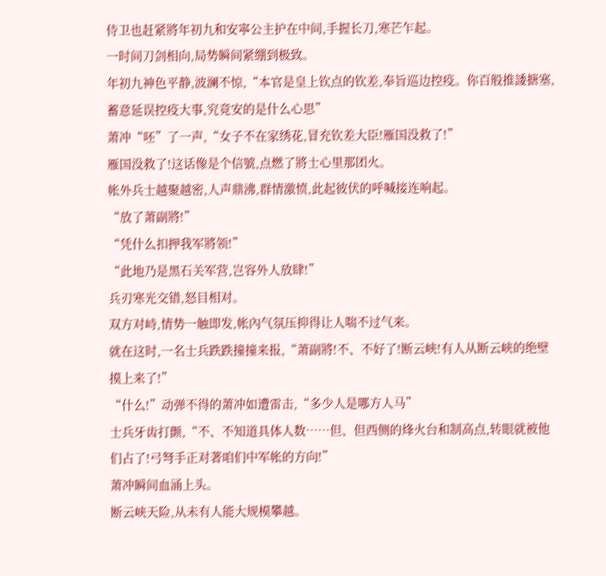侍卫也赶紧將年初九和安寧公主护在中间,手握长刀,寒芒乍起。
一时间刀剑相向,局势瞬间紧绷到极致。
年初九神色平静,波澜不惊,“本官是皇上钦点的钦差,奉旨巡边控疫。你百般推諉搪塞,蓄意延误控疫大事,究竟安的是什么心思”
萧冲“呸”了一声,“女子不在家绣花,冒充钦差大臣!雁国没救了!”
雁国没救了!这话像是个信號,点燃了將士心里那团火。
帐外兵士越聚越密,人声鼎沸,群情激愤,此起彼伏的呼喊接连响起。
“放了萧副將!”
“凭什么扣押我军將领!”
“此地乃是黑石关军营,岂容外人放肆!”
兵刃寒光交错,怒目相对。
双方对峙,情势一触即发,帐內气氛压抑得让人喘不过气来。
就在这时,一名士兵跌跌撞撞来报,“萧副將!不、不好了!断云峡!有人从断云峡的绝壁摸上来了!”
“什么!”动弹不得的萧冲如遭雷击,“多少人是哪方人马”
士兵牙齿打颤,“不、不知道具体人数……但、但西侧的烽火台和制高点,转眼就被他们占了!弓弩手正对著咱们中军帐的方向!”
萧冲瞬间血涌上头。
断云峡天险,从未有人能大规模攀越。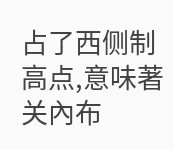占了西侧制高点,意味著关內布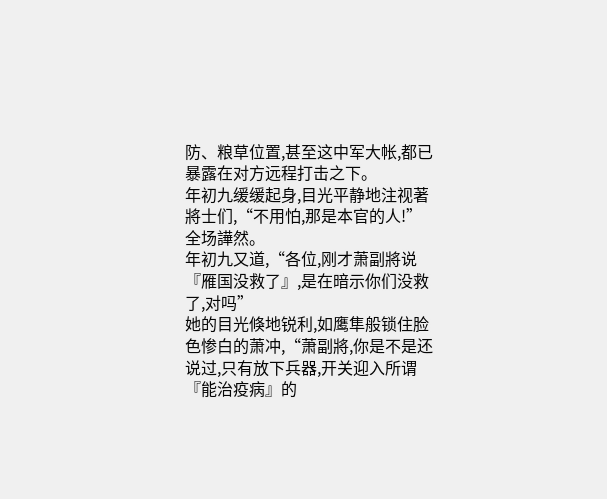防、粮草位置,甚至这中军大帐,都已暴露在对方远程打击之下。
年初九缓缓起身,目光平静地注视著將士们,“不用怕,那是本官的人!”
全场譁然。
年初九又道,“各位,刚才萧副將说『雁国没救了』,是在暗示你们没救了,对吗”
她的目光倏地锐利,如鹰隼般锁住脸色惨白的萧冲,“萧副將,你是不是还说过,只有放下兵器,开关迎入所谓『能治疫病』的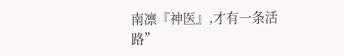南凛『神医』,才有一条活路”